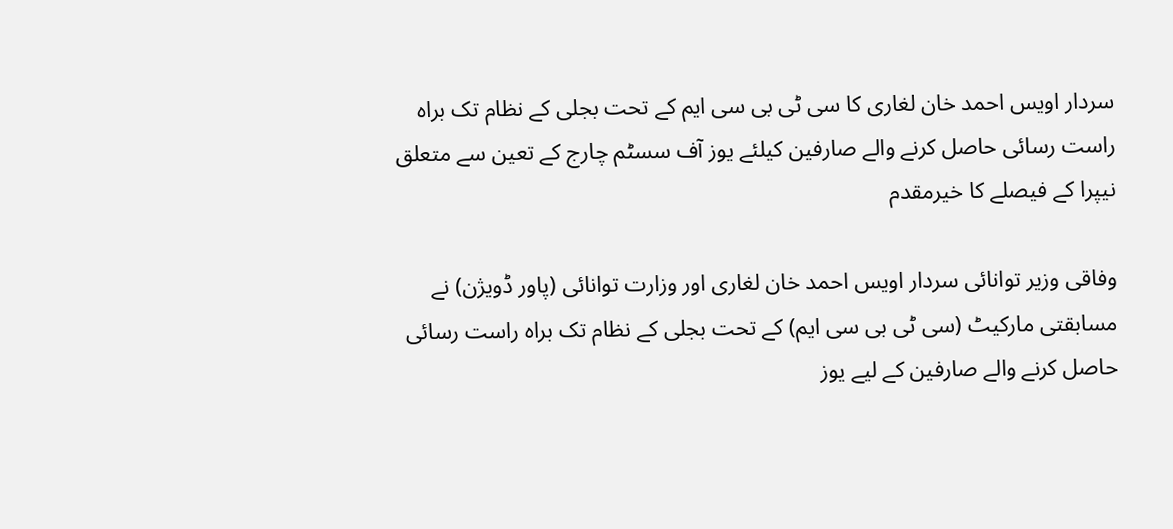سردار اویس احمد خان لغاری کا سی ٹی بی سی ایم کے تحت بجلی کے نظام تک براہ راست رسائی حاصل کرنے والے صارفین کیلئے یوز آف سسٹم چارج کے تعین سے متعلق نیپرا کے فیصلے کا خیرمقدم

وفاقی وزیر توانائی سردار اویس احمد خان لغاری اور وزارت توانائی (پاور ڈویژن) نے مسابقتی مارکیٹ (سی ٹی بی سی ایم) کے تحت بجلی کے نظام تک براہ راست رسائی حاصل کرنے والے صارفین کے لیے یوز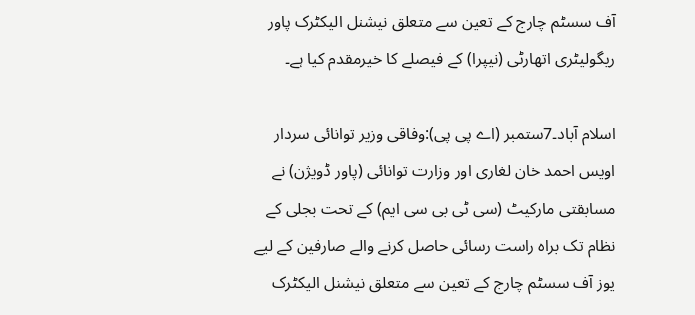آف سسٹم چارج کے تعین سے متعلق نیشنل الیکٹرک پاور ریگولیٹری اتھارٹی (نیپرا) کے فیصلے کا خیرمقدم کیا ہے۔

اسلام آباد۔7ستمبر (اے پی پی):وفاقی وزیر توانائی سردار اویس احمد خان لغاری اور وزارت توانائی (پاور ڈویژن) نے مسابقتی مارکیٹ (سی ٹی بی سی ایم) کے تحت بجلی کے نظام تک براہ راست رسائی حاصل کرنے والے صارفین کے لیے یوز آف سسٹم چارج کے تعین سے متعلق نیشنل الیکٹرک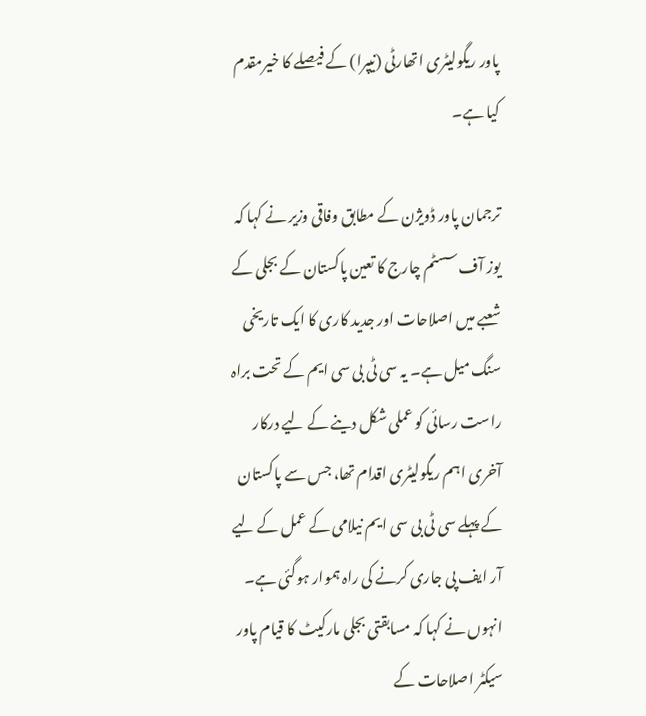پاور ریگولیٹری اتھارٹی (نیپرا) کے فیصلے کا خیرمقدم کیا ہے۔

ترجمان پاور ڈویژن کے مطابق وفاقی وزیر نے کہا کہ یوز آف سسٹم چارج کا تعین پاکستان کے بجلی کے شعبے میں اصلاحات اور جدید کاری کا ایک تاریخی سنگ میل ہے۔ یہ سی ٹی بی سی ایم کے تحت براہ راست رسائی کو عملی شکل دینے کے لیے درکار آخری اہم ریگولیٹری اقدام تھا، جس سے پاکستان کے پہلے سی ٹی بی سی ایم نیلامی کے عمل کے لیے آر ایف پی جاری کرنے کی راہ ہموار ہوگئی ہے۔ انہوں نے کہا کہ مسابقتی بجلی مارکیٹ کا قیام پاور سیکٹر اصلاحات کے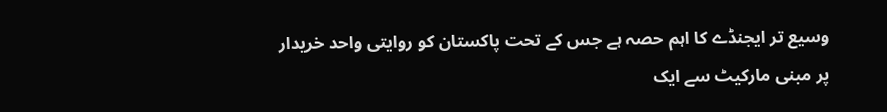وسیع تر ایجنڈے کا اہم حصہ ہے جس کے تحت پاکستان کو روایتی واحد خریدار پر مبنی مارکیٹ سے ایک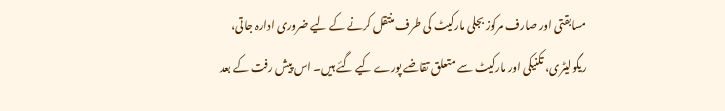مسابقتی اور صارف مرکوز بجلی مارکیٹ کی طرف منتقل کرنے کے لیے ضروری ادارہ جاتی، ریگولیٹری، تکنیکی اور مارکیٹ سے متعلق تقاضے پورے کیے گئے ہیں۔ اس پیش رفت کے بعد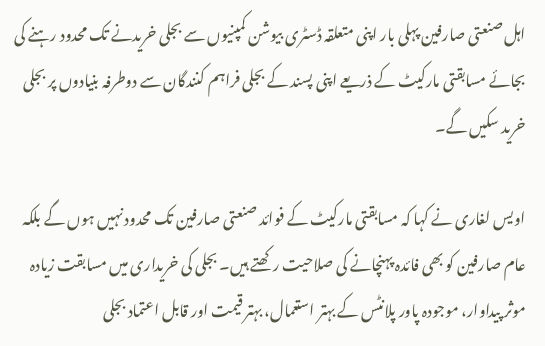اہل صنعتی صارفین پہلی بار اپنی متعلقہ ڈسٹری بیوشن کمپنیوں سے بجلی خریدنے تک محدود رہنے کی بجائے مسابقتی مارکیٹ کے ذریعے اپنی پسند کے بجلی فراہم کنندگان سے دوطرفہ بنیادوں پر بجلی خرید سکیں گے۔

اویس لغاری نے کہا کہ مسابقتی مارکیٹ کے فوائد صنعتی صارفین تک محدود نہیں ہوں گے بلکہ عام صارفین کو بھی فائدہ پہنچانے کی صلاحیت رکھتے ہیں۔ بجلی کی خریداری میں مسابقت زیادہ موثر پیداوار، موجودہ پاور پلانٹس کے بہتر استعمال، بہتر قیمت اور قابل اعتماد بجلی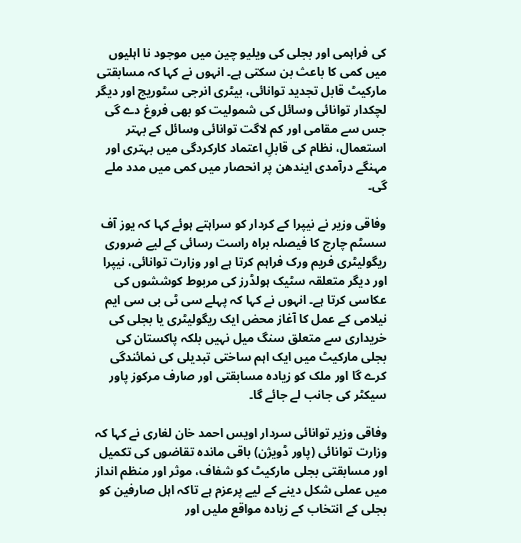کی فراہمی اور بجلی کی ویلیو چین میں موجود نا اہلیوں میں کمی کا باعث بن سکتی ہے۔ انہوں نے کہا کہ مسابقتی مارکیٹ قابل تجدید توانائی، بیٹری انرجی سٹوریج اور دیگر لچکدار توانائی وسائل کی شمولیت کو بھی فروغ دے گی جس سے مقامی اور کم لاگت توانائی وسائل کے بہتر استعمال، نظام کی قابلِ اعتماد کارکردگی میں بہتری اور مہنگے درآمدی ایندھن پر انحصار میں کمی میں مدد ملے گی۔

وفاقی وزیر نے نیپرا کے کردار کو سراہتے ہوئے کہا کہ یوز آف سسٹم چارج کا فیصلہ براہ راست رسائی کے لیے ضروری ریگولیٹری فریم ورک فراہم کرتا ہے اور وزارت توانائی، نیپرا اور دیگر متعلقہ سٹیک ہولڈرز کی مربوط کوششوں کی عکاسی کرتا ہے۔ انہوں نے کہا کہ پہلے سی ٹی بی سی ایم نیلامی کے عمل کا آغاز محض ایک ریگولیٹری یا بجلی کی خریداری سے متعلق سنگ میل نہیں بلکہ پاکستان کی بجلی مارکیٹ میں ایک اہم ساختی تبدیلی کی نمائندگی کرے گا اور ملک کو زیادہ مسابقتی اور صارف مرکوز پاور سیکٹر کی جانب لے جائے گا۔

وفاقی وزیر توانائی سردار اویس احمد خان لغاری نے کہا کہ وزارت توانائی (پاور ڈویژن) باقی ماندہ تقاضوں کی تکمیل اور مسابقتی بجلی مارکیٹ کو شفاف، موثر اور منظم انداز میں عملی شکل دینے کے لیے پرعزم ہے تاکہ اہل صارفین کو بجلی کے انتخاب کے زیادہ مواقع ملیں اور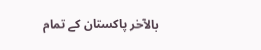بالآخر پاکستان کے تمام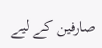صارفین کے لیے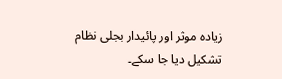زیادہ موثر اور پائیدار بجلی نظام تشکیل دیا جا سکے۔